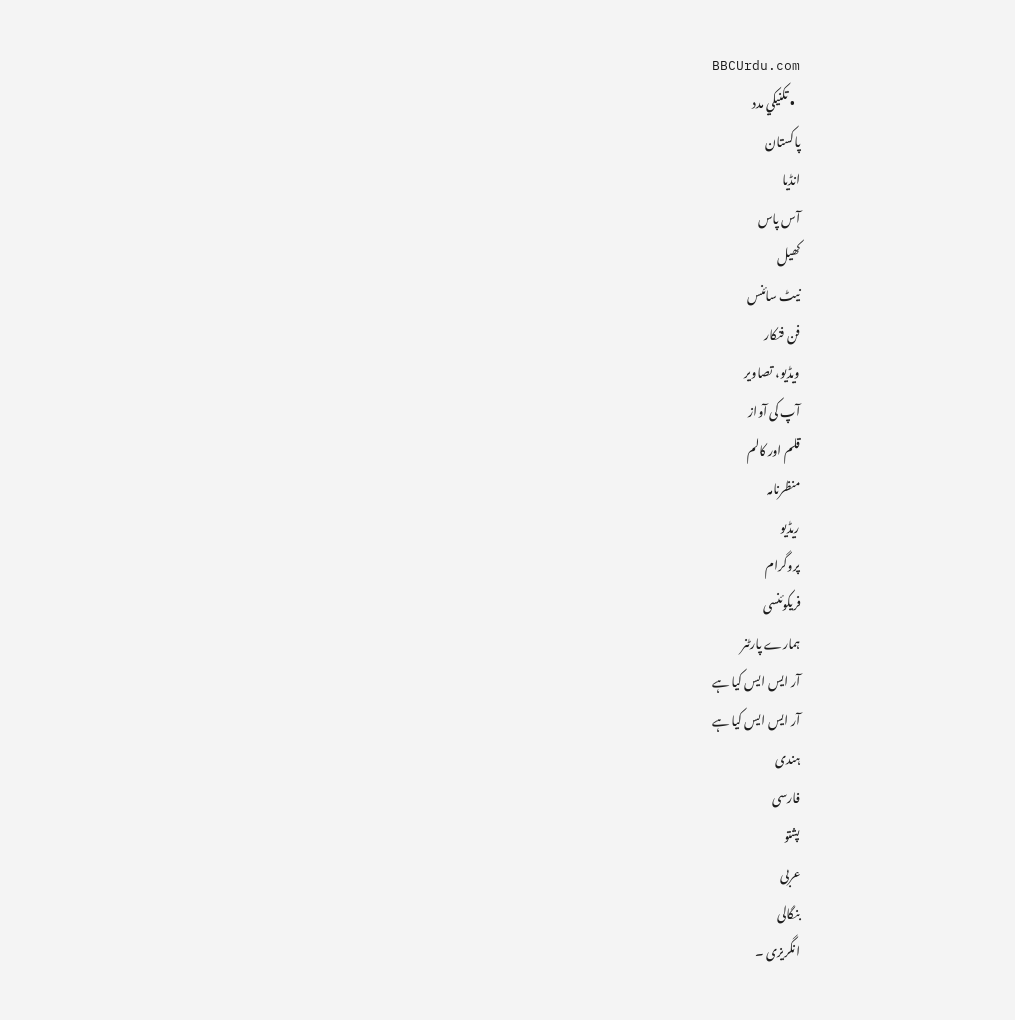BBCUrdu.com
  • تکنيکي مدد
پاکستان
انڈیا
آس پاس
کھیل
نیٹ سائنس
فن فنکار
ویڈیو، تصاویر
آپ کی آواز
قلم اور کالم
منظرنامہ
ریڈیو
پروگرام
فریکوئنسی
ہمارے پارٹنر
آر ایس ایس کیا ہے
آر ایس ایس کیا ہے
ہندی
فارسی
پشتو
عربی
بنگالی
انگریزی ۔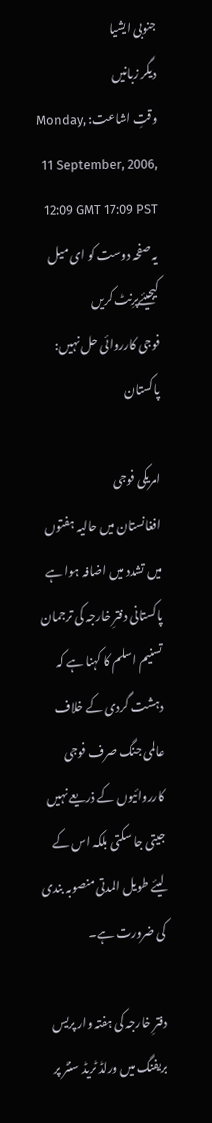جنوبی ایشیا
دیگر زبانیں
وقتِ اشاعت: Monday, 11 September, 2006, 12:09 GMT 17:09 PST
یہ صفحہ دوست کو ای میل کیجیئےپرِنٹ کریں
فوجی کارروائی حل نہیں: پاکستان

امریکی فوجی
افغانستان میں حالیہ ہفتوں میں تشدد میں اضافہ ہوا ہے
پاکستانی دفترِ خارجہ کی ترجمان تسنیم اسلم کا کہنا ہے کہ دہشت گردی کے خلاف عالمی جنگ صرف فوجی کارروائیوں کے ذریعے نہیں جیتی جا سکتی بلکہ اس کے لیئے طویل المدتی منصوبہ بندی کی ضرورت ہے۔

دفترِ خارجہ کی ہفتہ وار پریس بریفنگ میں ورلڈ ٹریڈ سنٹر پر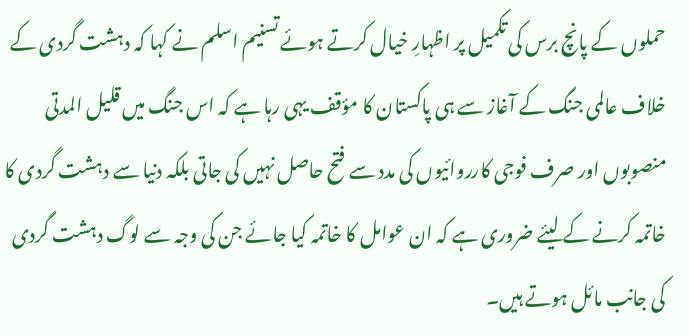حملوں کے پانچ برس کی تکمیل پر اظہارِ خیال کرتے ہوئے تسنیم اسلم نے کہا کہ دہشت گردی کے خلاف عالمی جنگ کے آغاز سے ہی پاکستان کا مؤقف یہی رہا ہے کہ اس جنگ میں قلیل المدتی منصوبوں اور صرف فوجی کارروائیوں کی مدد سے فتح حاصل نہیں کی جاتی بلکہ دنیا سے دہشت گردی کا خاتمہ کرنے کے لیئے ضروری ہے کہ ان عوامل کا خاتمہ کیا جائے جن کی وجہ سے لوگ دہشت گردی کی جانب مائل ہوتے ہیں۔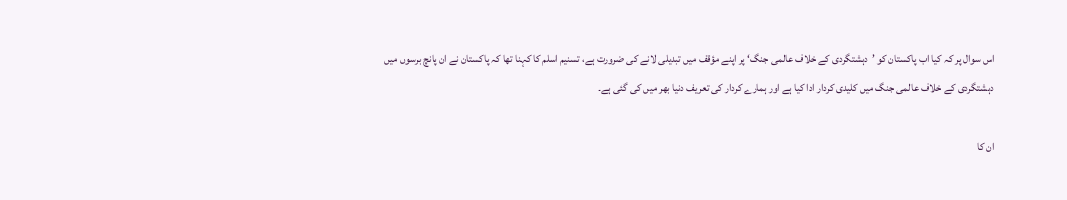اس سوال پر کہ کیا اب پاکستان کو ’دہشتگردی کے خلاف عالمی جنگ‘ پر اپنے مؤقف میں تبدیلی لانے کی ضرورت ہے، تسنیم اسلم کا کہنا تھا کہ پاکستان نے ان پانچ برسوں میں دہشتگردی کے خلاف عالمی جنگ میں کلیدی کردار ادا کیا ہے اور ہمارے کردار کی تعریف دنیا بھر میں کی گئی ہے۔

ان کا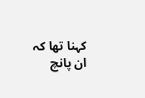کہنا تھا کہ ان پانچ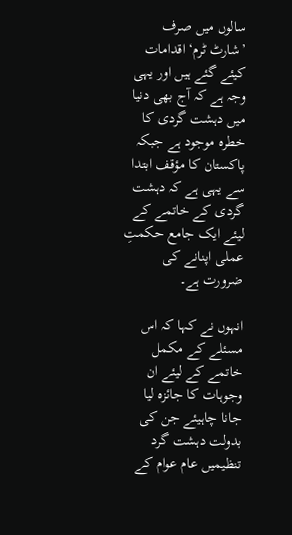سالوں میں صرف ’شارٹ ٹرم‘ اقدامات کیئے گئے ہیں اور یہی وجہ ہے کہ آج بھی دنیا میں دہشت گردی کا خطرہ موجود ہے جبکہ پاکستان کا مؤقف ابتدا سے یہی ہے کہ دہشت گردی کے خاتمے کے لیئے ایک جامع حکمتِ عملی اپنانے کی ضرورت ہے۔

انہوں نے کہا کہ اس مسئلے کے مکمل خاتمے کے لیئے ان وجوہات کا جائزہ لیا جانا چاہیئے جن کی بدولت دہشت گرد تنظیمیں عام عوام کے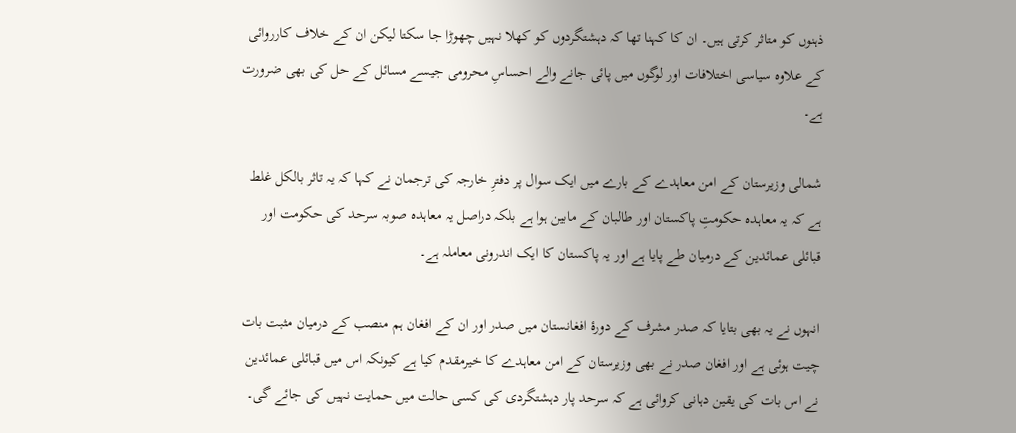ذہنوں کو متاثر کرتی ہیں۔ ان کا کہنا تھا کہ دہشتگردوں کو کھلا نہیں چھوڑا جا سکتا لیکن ان کے خلاف کارروائی کے علاوہ سیاسی اختلافات اور لوگوں میں پائی جانے والے احساسِ محرومی جیسے مسائل کے حل کی بھی ضرورت ہے۔

شمالی وزیرستان کے امن معاہدے کے بارے میں ایک سوال پر دفترِ خارجہ کی ترجمان نے کہا کہ یہ تاثر بالکل غلط ہے کہ یہ معاہدہ حکومتِ پاکستان اور طالبان کے مابین ہوا ہے بلکہ دراصل یہ معاہدہ صوبہ سرحد کی حکومت اور قبائلی عمائدین کے درمیان طے پایا ہے اور یہ پاکستان کا ایک اندرونی معاملہ ہے۔

انہوں نے یہ بھی بتایا کہ صدر مشرف کے دورۂ افغانستان میں صدر اور ان کے افغان ہم منصب کے درمیان مثبت بات چیت ہوئی ہے اور افغان صدر نے بھی وزیرستان کے امن معاہدے کا خیرمقدم کیا ہے کیونکہ اس میں قبائلی عمائدین نے اس بات کی یقین دہانی کروائی ہے کہ سرحد پار دہشتگردی کی کسی حالت میں حمایت نہیں کی جائے گی۔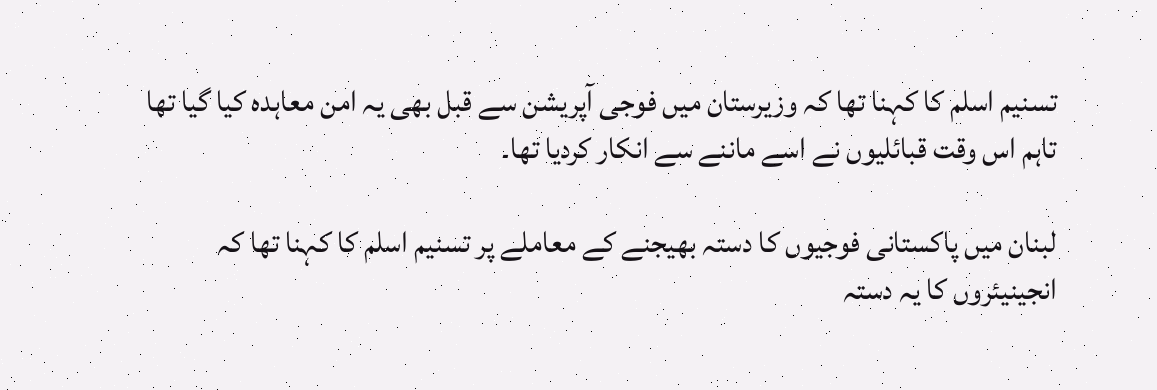تسنیم اسلم کا کہنا تھا کہ وزیرستان میں فوجی آپریشن سے قبل بھی یہ امن معاہدہ کیا گیا تھا تاہم اس وقت قبائلیوں نے اسے ماننے سے انکار کردیا تھا۔

لبنان میں پاکستانی فوجیوں کا دستہ بھیجنے کے معاملے پر تسنیم اسلم کا کہنا تھا کہ انجینیئروں کا یہ دستہ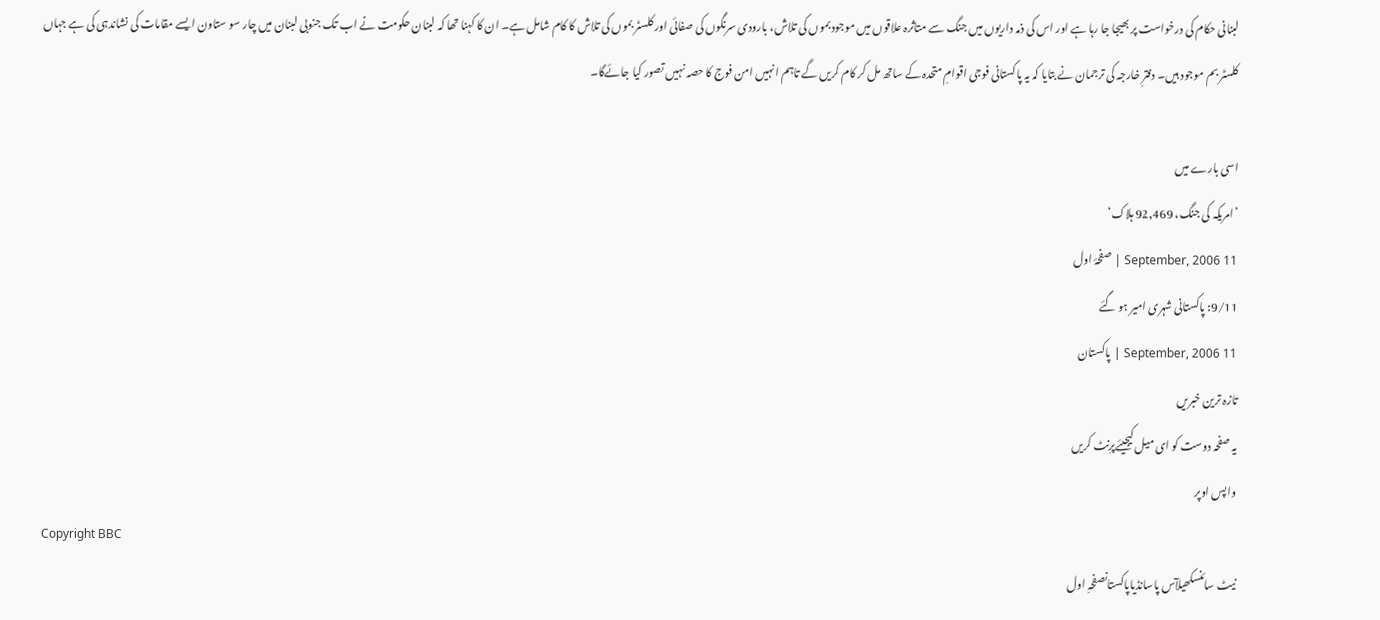لبنانی حکام کی درخواست پر بھیجا جا رہا ہے اور اس کی ذمہ داریوں میں جنگ سے متاثرہ علاقوں میں موجود بموں کی تلاش، بارودی سرنگوں کی صفائی اور کلسٹر بموں کی تلاش کا کام شامل ہے۔ ان کا کہنا تھا کہ لبنان حکومت نے اب تک جنوبی لبنان میں چار سو ستاون ایسے مقامات کی نشاندہی کی ہے جہاں کلسٹر بم موجود ہیں۔ دفترِ خارجہ کی ترجمان نے بتایا کہ یہ پاکستانی فوجی اقوامِ متحدہ کے ساتھ مل کر کام کریں گے تاہم انہیں امن فوج کا حصہ نہیں تصور کیا جائےگا۔

اسی بارے میں
’امریکہ کی جنگ، 92,469 ہلاک‘
11 September, 2006 | صفحۂ اول
9/11: پاکستانی شہری امیر ہو گئے
11 September, 2006 | پاکستان
تازہ ترین خبریں
یہ صفحہ دوست کو ای میل کیجیئےپرِنٹ کریں
واپس اوپر
Copyright BBC
نیٹ سائنسکھیلآس پاسانڈیاپاکستانصفحہِ اول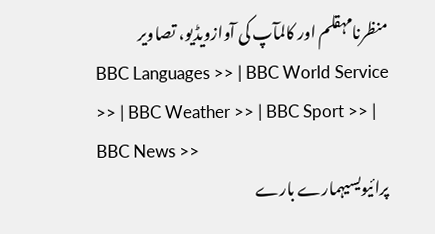منظرنامہقلم اور کالمآپ کی آوازویڈیو، تصاویر
BBC Languages >> | BBC World Service >> | BBC Weather >> | BBC Sport >> | BBC News >>
پرائیویسیہمارے بارے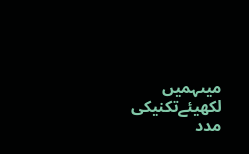میںہمیں لکھیئےتکنیکی مدد